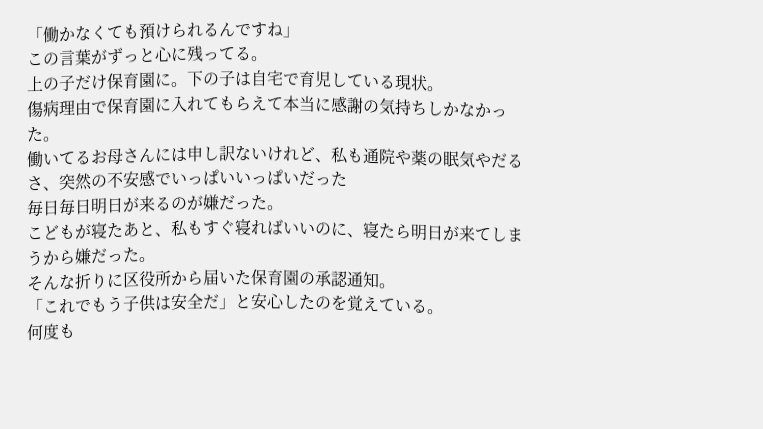「働かなくても預けられるんですね」
この言葉がずっと心に残ってる。
上の子だけ保育園に。下の子は自宅で育児している現状。
傷病理由で保育園に入れてもらえて本当に感謝の気持ちしかなかった。
働いてるお母さんには申し訳ないけれど、私も通院や薬の眠気やだるさ、突然の不安感でいっぱいいっぱいだった
毎日毎日明日が来るのが嫌だった。
こどもが寝たあと、私もすぐ寝ればいいのに、寝たら明日が来てしまうから嫌だった。
そんな折りに区役所から届いた保育園の承認通知。
「これでもう子供は安全だ」と安心したのを覚えている。
何度も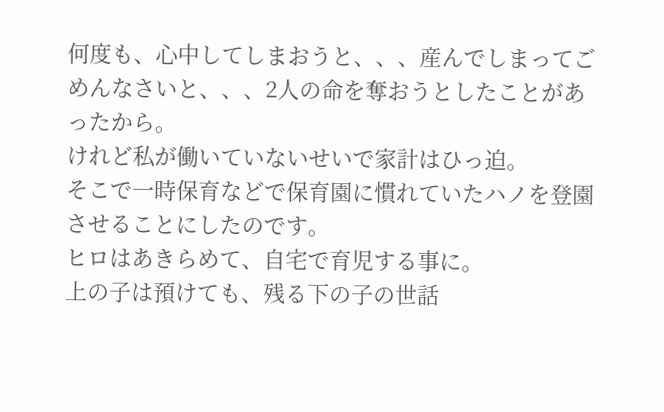何度も、心中してしまおうと、、、産んでしまってごめんなさいと、、、2人の命を奪おうとしたことがあったから。
けれど私が働いていないせいで家計はひっ迫。
そこで一時保育などで保育園に慣れていたハノを登園させることにしたのです。
ヒロはあきらめて、自宅で育児する事に。
上の子は預けても、残る下の子の世話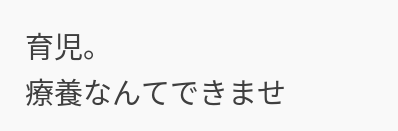育児。
療養なんてできませ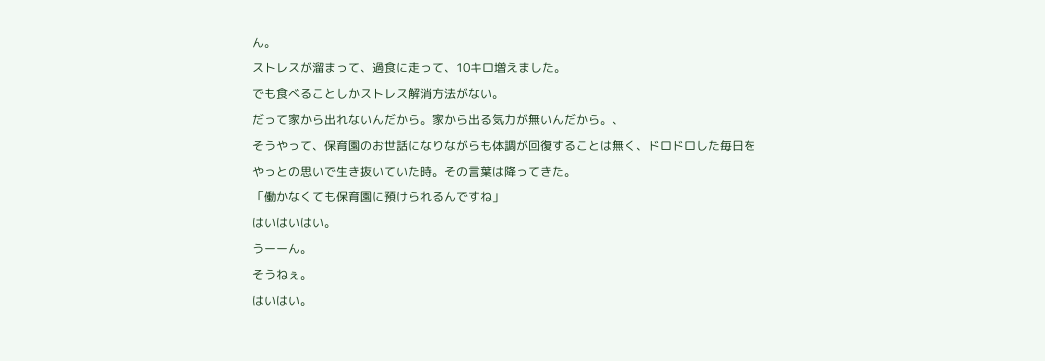ん。
ストレスが溜まって、過食に走って、10キロ増えました。
でも食べることしかストレス解消方法がない。
だって家から出れないんだから。家から出る気力が無いんだから。、
そうやって、保育園のお世話になりながらも体調が回復することは無く、ドロドロした毎日をやっとの思いで生き抜いていた時。その言葉は降ってきた。
「働かなくても保育園に預けられるんですね」
はいはいはい。
うーーん。
そうねぇ。
はいはい。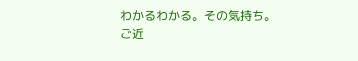わかるわかる。その気持ち。
ご近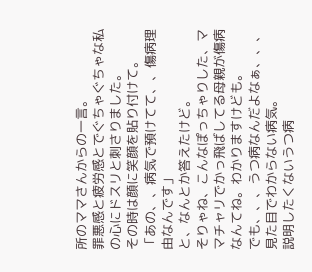所のママさんからの一言。
罪悪感と疲労感とでぐちゃぐちゃな私の心にドスリと刺さりました。
その時は顔に笑顔を貼り付けて。
「あの、、病気で預けてて、、傷病理由なんです」
と、なんとか答えたけど。
そりゃね、こんなぽっちゃりした、ママチャリでかっ飛ばしてる母親が傷病なんてね。わかりますけども。
でも、、、うつ病なんだよなぁ、、、
見た目でわからない病気。
説明したくないうつ病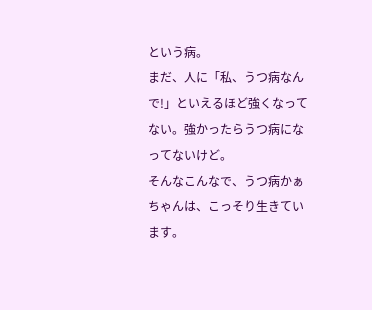という病。
まだ、人に「私、うつ病なんで!」といえるほど強くなってない。強かったらうつ病になってないけど。
そんなこんなで、うつ病かぁちゃんは、こっそり生きています。